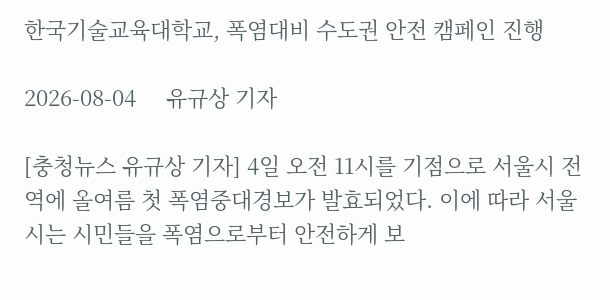한국기술교육대학교, 폭염대비 수도권 안전 캠페인 진행

2026-08-04     유규상 기자

[충청뉴스 유규상 기자] 4일 오전 11시를 기점으로 서울시 전역에 올여름 첫 폭염중대경보가 발효되었다. 이에 따라 서울시는 시민들을 폭염으로부터 안전하게 보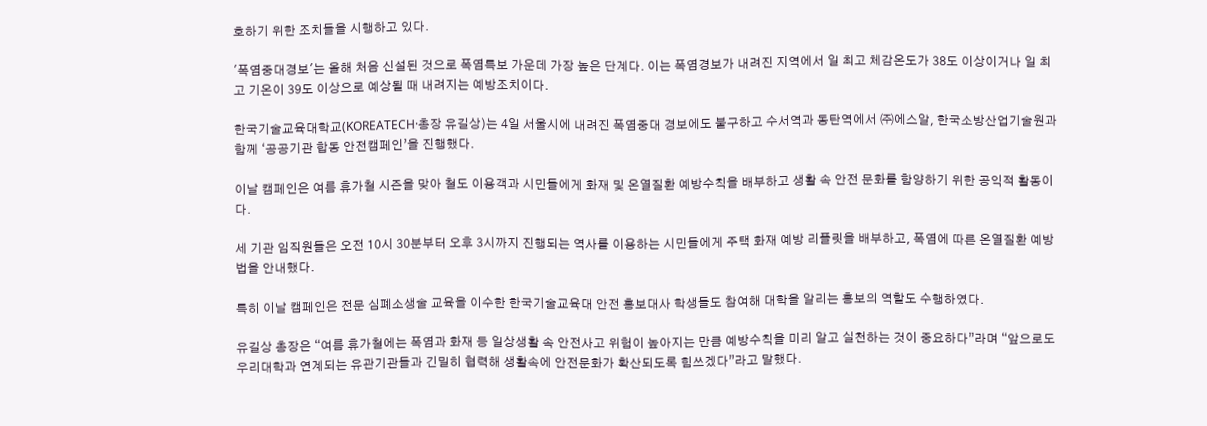호하기 위한 조치들을 시행하고 있다.

'폭염중대경보'는 올해 처음 신설된 것으로 폭염특보 가운데 가장 높은 단계다. 이는 폭염경보가 내려진 지역에서 일 최고 체감온도가 38도 이상이거나 일 최고 기온이 39도 이상으로 예상될 때 내려지는 예방조치이다.

한국기술교육대학교(KOREATECH·총장 유길상)는 4일 서울시에 내려진 폭염중대 경보에도 불구하고 수서역과 동탄역에서 ㈜에스알, 한국소방산업기술원과 함께 ‘공공기관 합동 안전캠페인’을 진행했다.

이날 캠페인은 여름 휴가철 시즌을 맞아 철도 이용객과 시민들에게 화재 및 온열질환 예방수칙을 배부하고 생활 속 안전 문화를 함양하기 위한 공익적 활동이다.

세 기관 임직원들은 오전 10시 30분부터 오후 3시까지 진행되는 역사를 이용하는 시민들에게 주택 화재 예방 리플릿을 배부하고, 폭염에 따른 온열질환 예방법을 안내했다.

특히 이날 캠페인은 전문 심폐소생술 교육을 이수한 한국기술교육대 안전 홍보대사 학생들도 참여해 대학을 알리는 홍보의 역할도 수행하였다.

유길상 총장은 “여름 휴가철에는 폭염과 화재 등 일상생활 속 안전사고 위험이 높아지는 만큼 예방수칙을 미리 알고 실천하는 것이 중요하다”라며 “앞으로도 우리대학과 연계되는 유관기관들과 긴밀히 협력해 생활속에 안전문화가 확산되도록 힘쓰겠다”라고 말했다.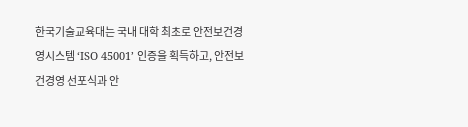한국기술교육대는 국내 대학 최초로 안전보건경영시스템 ‘ISO 45001’ 인증을 획득하고, 안전보건경영 선포식과 안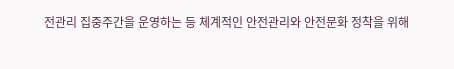전관리 집중주간을 운영하는 등 체계적인 안전관리와 안전문화 정착을 위해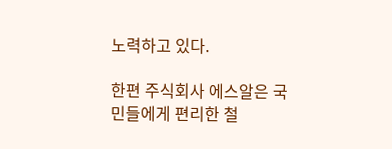노력하고 있다.

한편 주식회사 에스알은 국민들에게 편리한 철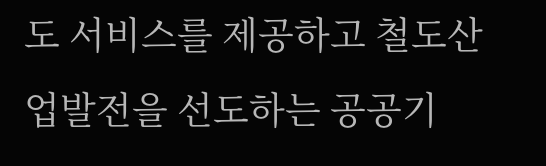도 서비스를 제공하고 철도산업발전을 선도하는 공공기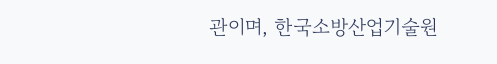관이며, 한국소방산업기술원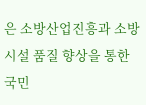은 소방산업진흥과 소방시설 품질 향상을 통한 국민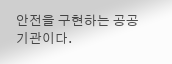안전을 구현하는 공공기관이다.